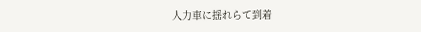人力車に揺れらて到着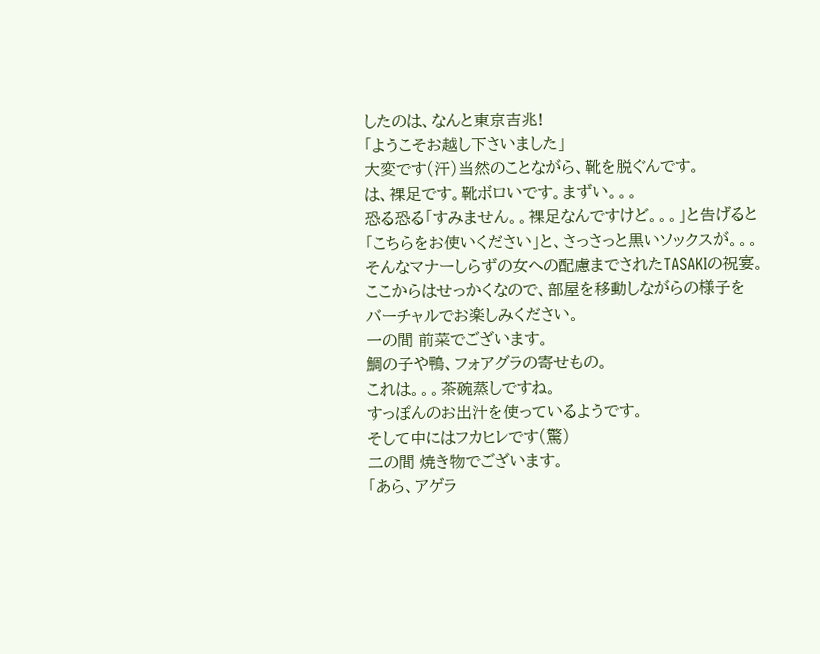したのは、なんと東京吉兆!
「ようこそお越し下さいました」
大変です(汗)当然のことながら、靴を脱ぐんです。
は、裸足です。靴ボロいです。まずい。。。
恐る恐る「すみません。。裸足なんですけど。。。」と告げると
「こちらをお使いください」と、さっさっと黒いソックスが。。。
そんなマナーしらずの女への配慮までされたTASAKIの祝宴。
ここからはせっかくなので、部屋を移動しながらの様子を
バーチャルでお楽しみください。
一の間 前菜でございます。
鯛の子や鴨、フォアグラの寄せもの。
これは。。。茶碗蒸しですね。
すっぽんのお出汁を使っているようです。
そして中にはフカヒレです(驚)
二の間 焼き物でございます。
「あら、アゲラ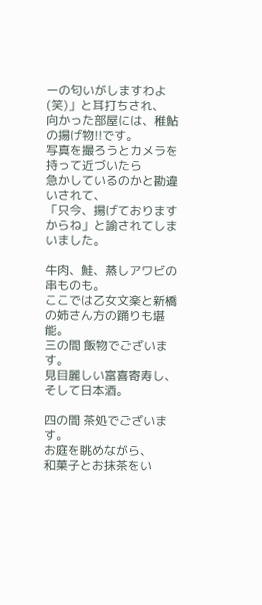ーの匂いがしますわよ(笑)」と耳打ちされ、
向かった部屋には、稚鮎の揚げ物!!です。
写真を撮ろうとカメラを持って近づいたら
急かしているのかと勘違いされて、
「只今、揚げておりますからね」と諭されてしまいました。

牛肉、鮭、蒸しアワビの串ものも。
ここでは乙女文楽と新橋の姉さん方の踊りも堪能。
三の間 飯物でございます。
見目麗しい富喜寄寿し、そして日本酒。

四の間 茶処でございます。
お庭を眺めながら、
和菓子とお抹茶をい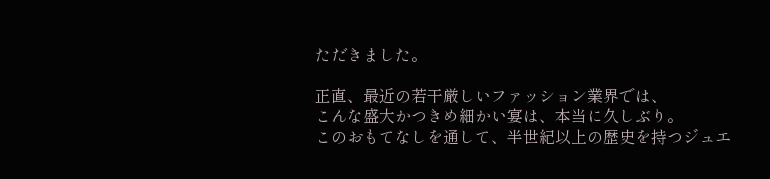ただきました。

正直、最近の若干厳しいファッション業界では、
こんな盛大かつきめ細かい宴は、本当に久しぶり。
このおもてなしを通して、半世紀以上の歴史を持つジュエ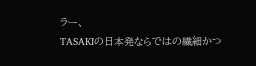ラー、
TASAKIの日本発ならではの繊細かつ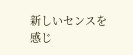新しいセンスを
感じ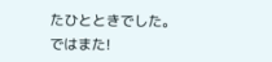たひとときでした。
ではまた!